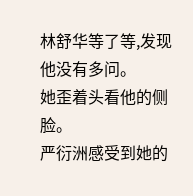林舒华等了等,发现他没有多问。
她歪着头看他的侧脸。
严衍洲感受到她的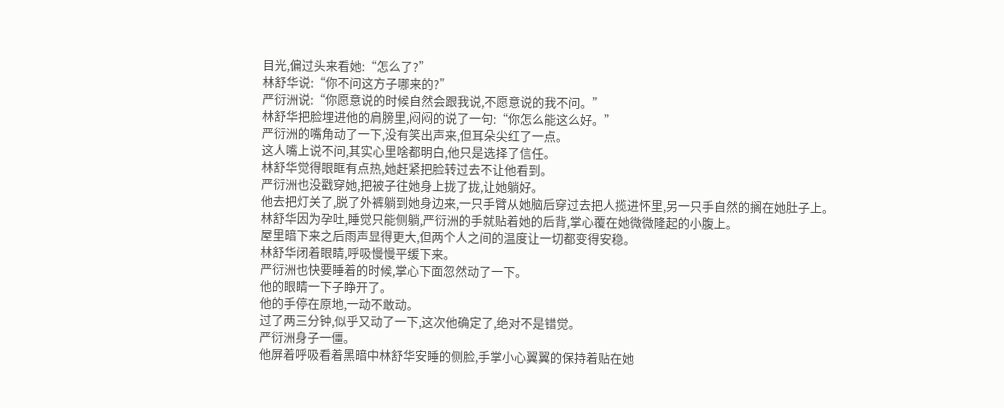目光,偏过头来看她:“怎么了?”
林舒华说:“你不问这方子哪来的?”
严衍洲说:“你愿意说的时候自然会跟我说,不愿意说的我不问。”
林舒华把脸埋进他的肩膀里,闷闷的说了一句:“你怎么能这么好。”
严衍洲的嘴角动了一下,没有笑出声来,但耳朵尖红了一点。
这人嘴上说不问,其实心里啥都明白,他只是选择了信任。
林舒华觉得眼眶有点热,她赶紧把脸转过去不让他看到。
严衍洲也没戳穿她,把被子往她身上拢了拢,让她躺好。
他去把灯关了,脱了外裤躺到她身边来,一只手臂从她脑后穿过去把人揽进怀里,另一只手自然的搁在她肚子上。
林舒华因为孕吐,睡觉只能侧躺,严衍洲的手就贴着她的后背,掌心覆在她微微隆起的小腹上。
屋里暗下来之后雨声显得更大,但两个人之间的温度让一切都变得安稳。
林舒华闭着眼睛,呼吸慢慢平缓下来。
严衍洲也快要睡着的时候,掌心下面忽然动了一下。
他的眼睛一下子睁开了。
他的手停在原地,一动不敢动。
过了两三分钟,似乎又动了一下,这次他确定了,绝对不是错觉。
严衍洲身子一僵。
他屏着呼吸看着黑暗中林舒华安睡的侧脸,手掌小心翼翼的保持着贴在她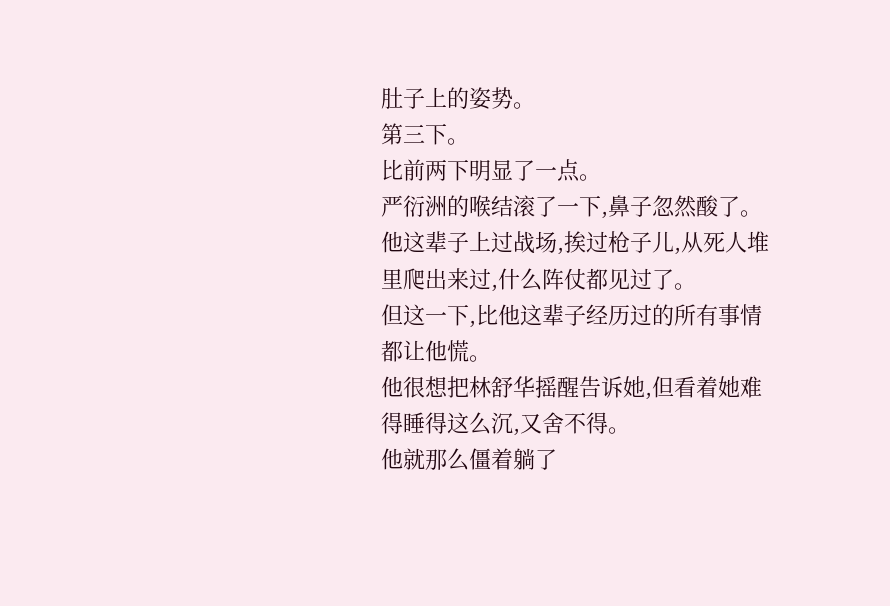肚子上的姿势。
第三下。
比前两下明显了一点。
严衍洲的喉结滚了一下,鼻子忽然酸了。
他这辈子上过战场,挨过枪子儿,从死人堆里爬出来过,什么阵仗都见过了。
但这一下,比他这辈子经历过的所有事情都让他慌。
他很想把林舒华摇醒告诉她,但看着她难得睡得这么沉,又舍不得。
他就那么僵着躺了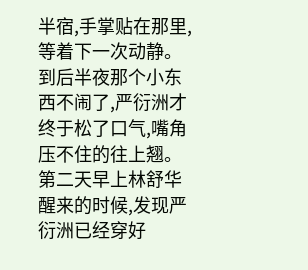半宿,手掌贴在那里,等着下一次动静。
到后半夜那个小东西不闹了,严衍洲才终于松了口气,嘴角压不住的往上翘。
第二天早上林舒华醒来的时候,发现严衍洲已经穿好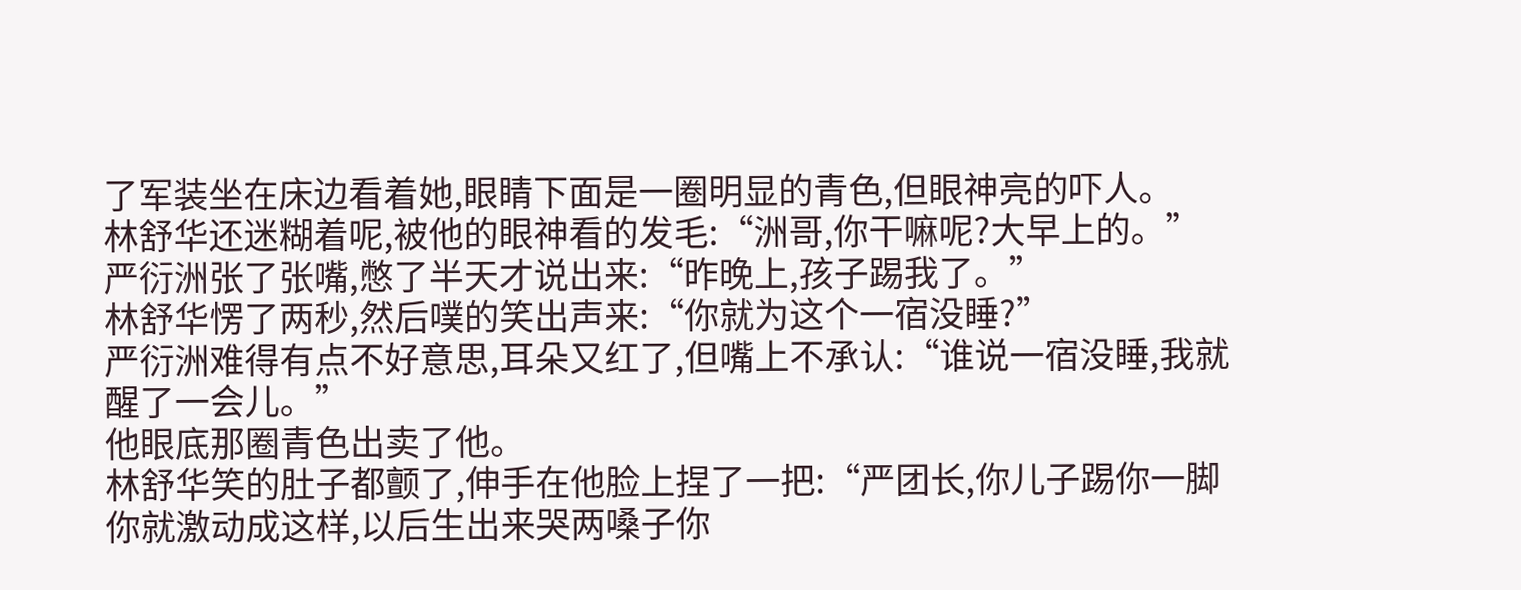了军装坐在床边看着她,眼睛下面是一圈明显的青色,但眼神亮的吓人。
林舒华还迷糊着呢,被他的眼神看的发毛:“洲哥,你干嘛呢?大早上的。”
严衍洲张了张嘴,憋了半天才说出来:“昨晚上,孩子踢我了。”
林舒华愣了两秒,然后噗的笑出声来:“你就为这个一宿没睡?”
严衍洲难得有点不好意思,耳朵又红了,但嘴上不承认:“谁说一宿没睡,我就醒了一会儿。”
他眼底那圈青色出卖了他。
林舒华笑的肚子都颤了,伸手在他脸上捏了一把:“严团长,你儿子踢你一脚你就激动成这样,以后生出来哭两嗓子你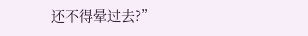还不得晕过去?”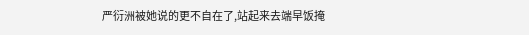严衍洲被她说的更不自在了,站起来去端早饭掩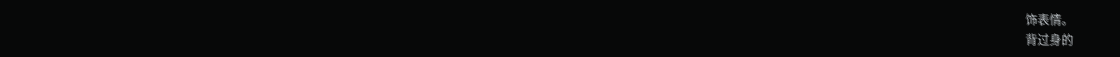饰表情。
背过身的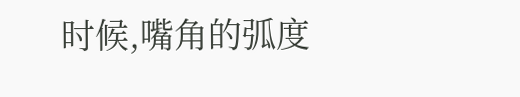时候,嘴角的弧度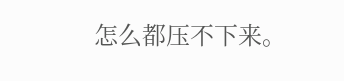怎么都压不下来。